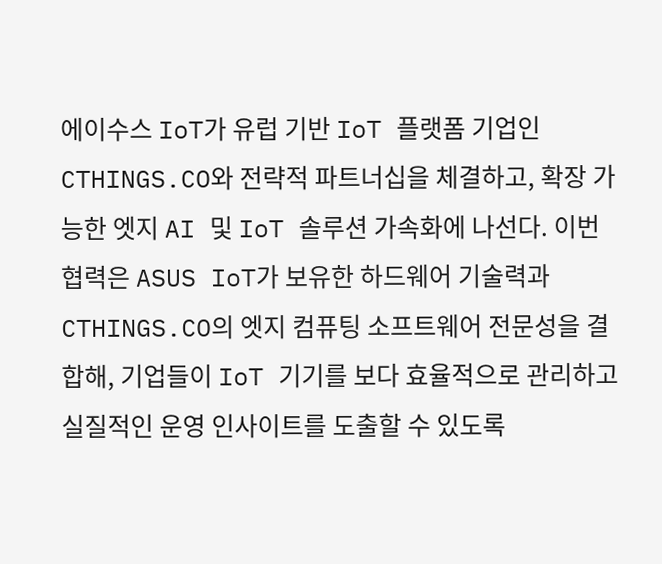에이수스 IoT가 유럽 기반 IoT 플랫폼 기업인 CTHINGS.CO와 전략적 파트너십을 체결하고, 확장 가능한 엣지 AI 및 IoT 솔루션 가속화에 나선다. 이번 협력은 ASUS IoT가 보유한 하드웨어 기술력과 CTHINGS.CO의 엣지 컴퓨팅 소프트웨어 전문성을 결합해, 기업들이 IoT 기기를 보다 효율적으로 관리하고 실질적인 운영 인사이트를 도출할 수 있도록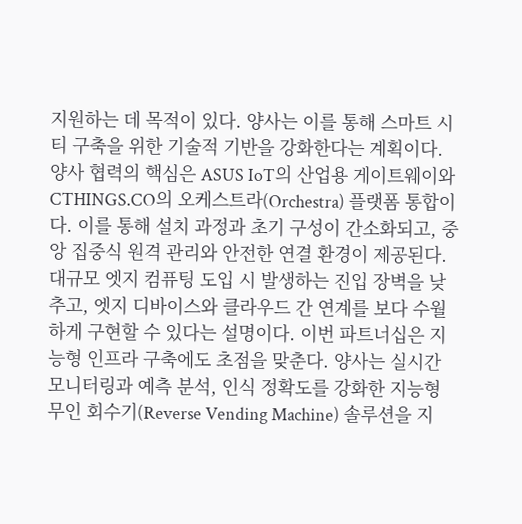지원하는 데 목적이 있다. 양사는 이를 통해 스마트 시티 구축을 위한 기술적 기반을 강화한다는 계획이다. 양사 협력의 핵심은 ASUS IoT의 산업용 게이트웨이와 CTHINGS.CO의 오케스트라(Orchestra) 플랫폼 통합이다. 이를 통해 설치 과정과 초기 구성이 간소화되고, 중앙 집중식 원격 관리와 안전한 연결 환경이 제공된다. 대규모 엣지 컴퓨팅 도입 시 발생하는 진입 장벽을 낮추고, 엣지 디바이스와 클라우드 간 연계를 보다 수월하게 구현할 수 있다는 설명이다. 이번 파트너십은 지능형 인프라 구축에도 초점을 맞춘다. 양사는 실시간 모니터링과 예측 분석, 인식 정확도를 강화한 지능형 무인 회수기(Reverse Vending Machine) 솔루션을 지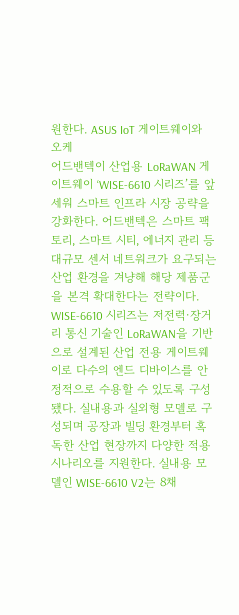원한다. ASUS IoT 게이트웨이와 오케
어드밴텍이 산업용 LoRaWAN 게이트웨이 ‘WISE-6610 시리즈’를 앞세워 스마트 인프라 시장 공략을 강화한다. 어드밴텍은 스마트 팩토리, 스마트 시티, 에너지 관리 등 대규모 센서 네트워크가 요구되는 산업 환경을 겨냥해 해당 제품군을 본격 확대한다는 전략이다. WISE-6610 시리즈는 저전력·장거리 통신 기술인 LoRaWAN을 기반으로 설계된 산업 전용 게이트웨이로 다수의 엔드 디바이스를 안정적으로 수용할 수 있도록 구성됐다. 실내용과 실외형 모델로 구성되며 공장과 빌딩 환경부터 혹독한 산업 현장까지 다양한 적용 시나리오를 지원한다. 실내용 모델인 WISE-6610 V2는 8채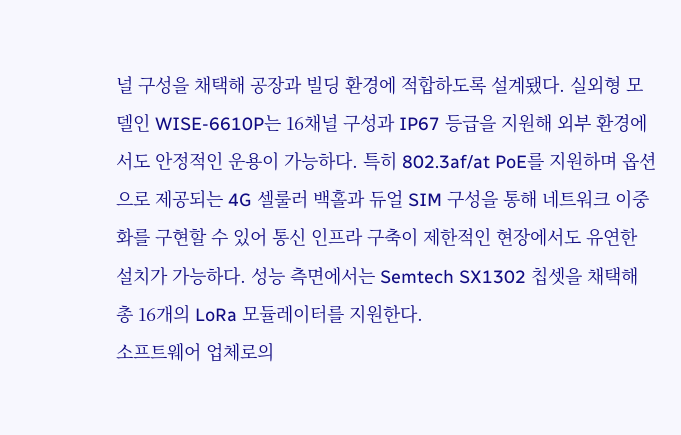널 구성을 채택해 공장과 빌딩 환경에 적합하도록 설계됐다. 실외형 모델인 WISE-6610P는 16채널 구성과 IP67 등급을 지원해 외부 환경에서도 안정적인 운용이 가능하다. 특히 802.3af/at PoE를 지원하며 옵션으로 제공되는 4G 셀룰러 백홀과 듀얼 SIM 구성을 통해 네트워크 이중화를 구현할 수 있어 통신 인프라 구축이 제한적인 현장에서도 유연한 설치가 가능하다. 성능 측면에서는 Semtech SX1302 칩셋을 채택해 총 16개의 LoRa 모듈레이터를 지원한다.
소프트웨어 업체로의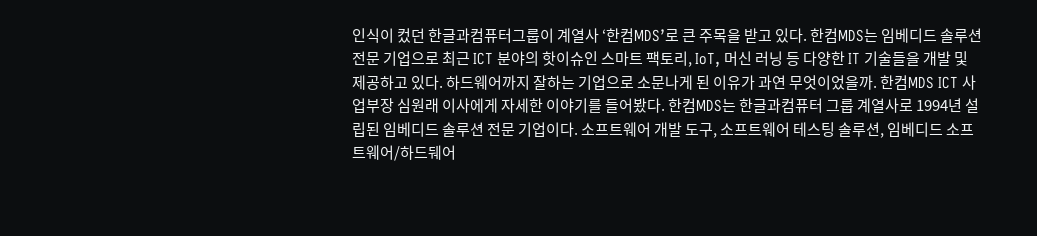인식이 컸던 한글과컴퓨터그룹이 계열사 ‘한컴MDS’로 큰 주목을 받고 있다. 한컴MDS는 임베디드 솔루션 전문 기업으로 최근 ICT 분야의 핫이슈인 스마트 팩토리, IoT, 머신 러닝 등 다양한 IT 기술들을 개발 및 제공하고 있다. 하드웨어까지 잘하는 기업으로 소문나게 된 이유가 과연 무엇이었을까. 한컴MDS ICT 사업부장 심원래 이사에게 자세한 이야기를 들어봤다. 한컴MDS는 한글과컴퓨터 그룹 계열사로 1994년 설립된 임베디드 솔루션 전문 기업이다. 소프트웨어 개발 도구, 소프트웨어 테스팅 솔루션, 임베디드 소프트웨어/하드뒈어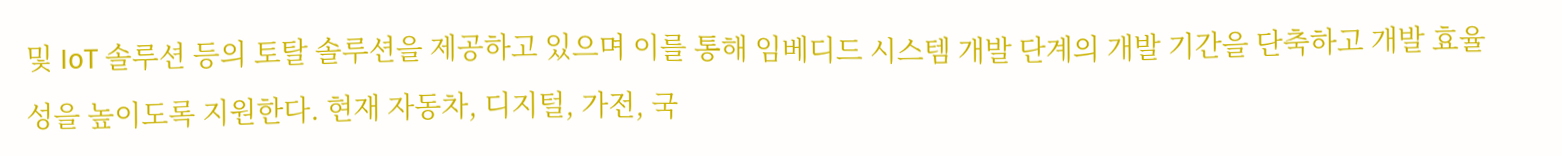및 IoT 솔루션 등의 토탈 솔루션을 제공하고 있으며 이를 통해 임베디드 시스템 개발 단계의 개발 기간을 단축하고 개발 효율성을 높이도록 지원한다. 현재 자동차, 디지털, 가전, 국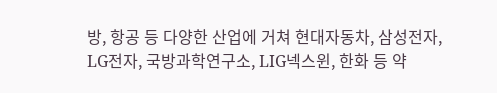방, 항공 등 다양한 산업에 거쳐 현대자동차, 삼성전자, LG전자, 국방과학연구소, LIG넥스윈, 한화 등 약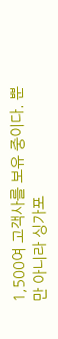1,500여 고객사를 보유 중이다. 뿐만 아니라 싱가포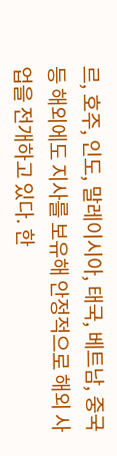르, 호주, 인도, 말레이시아, 태국, 베트남, 중국 등 해외에도 지사를 보유해 안정적으로 해외 사업을 전개하고 있다. 한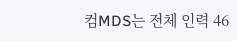컴MDS는 전체 인력 46